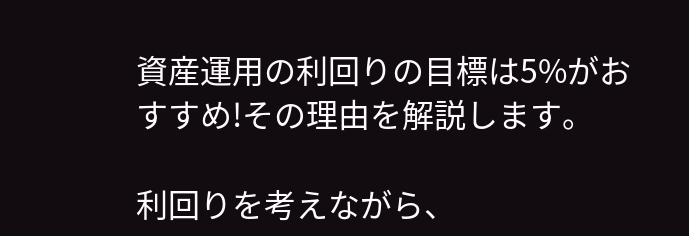資産運用の利回りの目標は5%がおすすめ!その理由を解説します。

利回りを考えながら、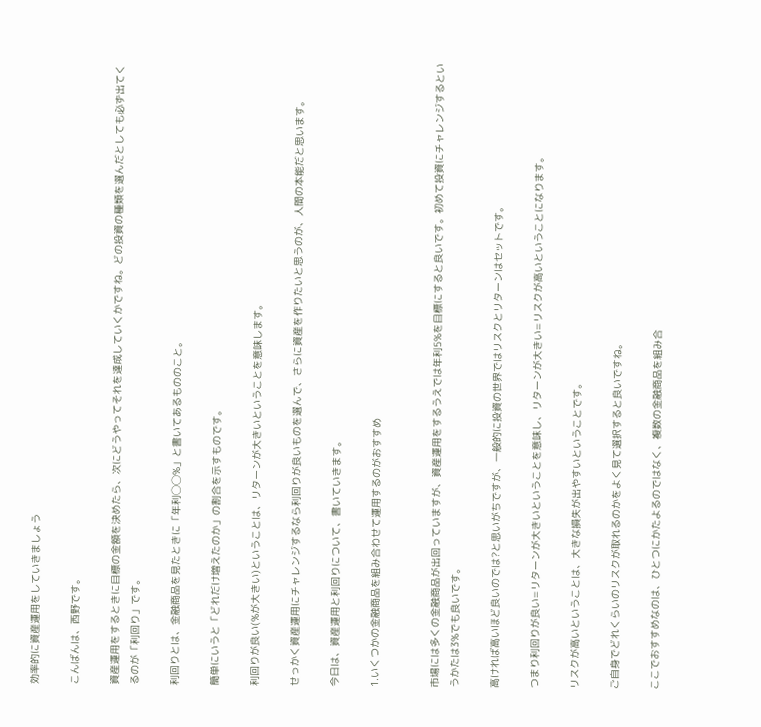効率的に資産運用をしていきましょう

こんばんは、西野です。

資産運用をするときに目標の金額を決めたら、次にどうやってそれを達成していくかですね。どの投資の種類を選んだとしても必ず出てくるのが「利回り」です。

利回りとは、金融商品を見たときに「年利◯◯%」と書いてあるもののこと。

簡単にいうと「どれだけ増えたのか」の割合を示すものです。

利回りが良い(%が大きい)ということは、リターンが大きいということを意味します。

せっかく資産運用にチャレンジするなら利回りが良いものを選んで、さらに資産を作りたいと思うのが、人間の本能だと思います。

今日は、資産運用と利回りについて、書いていきます。

1.いくつかの金融商品を組み合わせて運用するのがおすすめ


市場には多くの金融商品が出回っていますが、資産運用をするうえでは年利5%を目標にすると良いです。初めて投資にチャレンジするというかたは3%でも良いです。

高ければ高いほど良いのでは?と思いがちですが、一般的に投資の世界ではリスクとリターンはセットです。

つまり利回りが良い=リターンが大きいということを意味し、リターンが大きい=リスクが高いということになります。

リスクが高いということは、大きな損失が出やすいということです。

ご自身でどれくらいのリスクが取れるのかをよく見て選択すると良いですね。

ここでおすすめなのは、ひとつにかたよるのではなく、複数の金融商品を組み合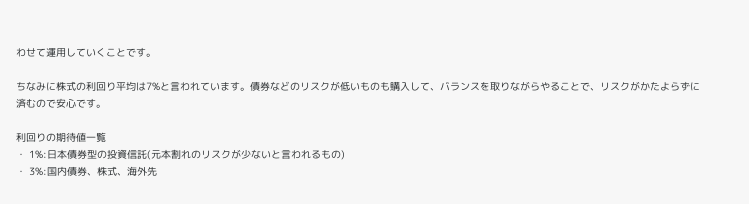わせて運用していくことです。

ちなみに株式の利回り平均は7%と言われています。債券などのリスクが低いものも購入して、バランスを取りながらやることで、リスクがかたよらずに済むので安心です。

利回りの期待値一覧
・ 1%:日本債券型の投資信託(元本割れのリスクが少ないと言われるもの)
・ 3%:国内債券、株式、海外先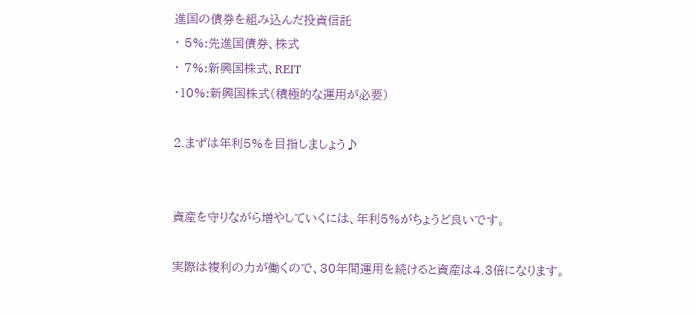進国の債券を組み込んだ投資信託
・ 5%:先進国債券、株式
・ 7%:新興国株式、REIT
・10%:新興国株式(積極的な運用が必要)

2.まずは年利5%を目指しましょう♪


資産を守りながら増やしていくには、年利5%がちょうど良いです。

実際は複利の力が働くので、30年間運用を続けると資産は4.3倍になります。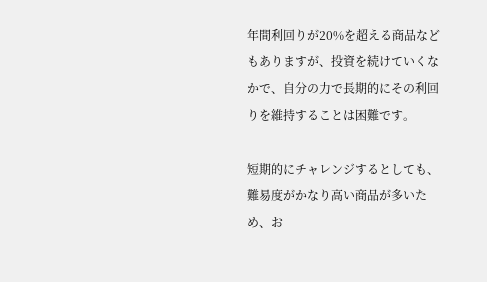年間利回りが20%を超える商品などもありますが、投資を続けていくなかで、自分の力で長期的にその利回りを維持することは困難です。

短期的にチャレンジするとしても、難易度がかなり高い商品が多いため、お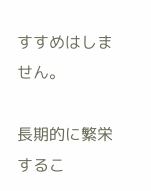すすめはしません。

長期的に繁栄するこ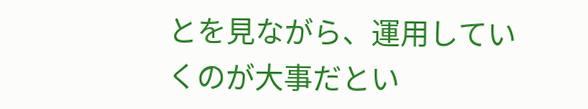とを見ながら、運用していくのが大事だとい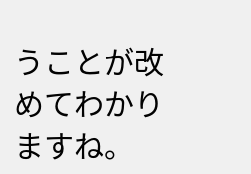うことが改めてわかりますね。